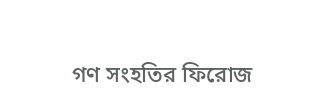গণ সংহতির ফিরোজ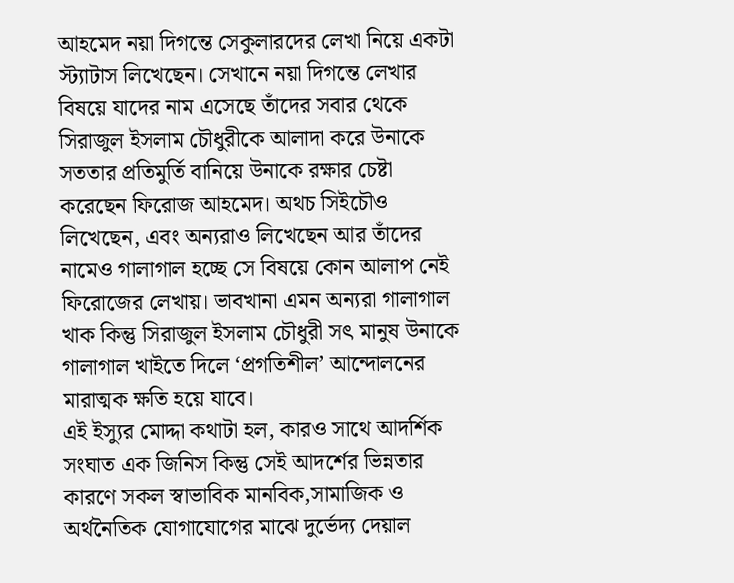আহমেদ নয়া দিগন্তে সেকুলারদের লেখা নিয়ে একটা স্ট্যাটাস লিখেছেন। সেখানে নয়া দিগন্তে লেখার বিষয়ে যাদের নাম এসেছে তাঁদের সবার থেকে সিরাজুল ইসলাম চৌধুরীকে আলাদা করে উনাকে সততার প্রতিমুর্তি বানিয়ে উনাকে রক্ষার চেষ্টা করেছেন ফিরোজ আহমেদ। অথচ সিইচৌও লিখেছেন, এবং অন্যরাও লিখেছেন আর তাঁদের নামেও গালাগাল হচ্ছে সে বিষয়ে কোন আলাপ নেই ফিরোজের লেখায়। ভাবখানা এমন অন্যরা গালাগাল খাক কিন্তু সিরাজুল ইসলাম চৌধুরী সৎ মানুষ উনাকে গালাগাল খাইতে দিলে ‘প্রগতিশীল’ আন্দোলনের মারাত্মক ক্ষতি হয়ে যাবে।
এই ইস্যুর মোদ্দা কথাটা হল, কারও সাথে আদর্শিক সংঘাত এক জিনিস কিন্তু সেই আদর্শের ভিন্নতার কারণে সকল স্বাভাবিক মানবিক,সামাজিক ও অর্থনৈতিক যোগাযোগের মাঝে দুর্ভেদ্য দেয়াল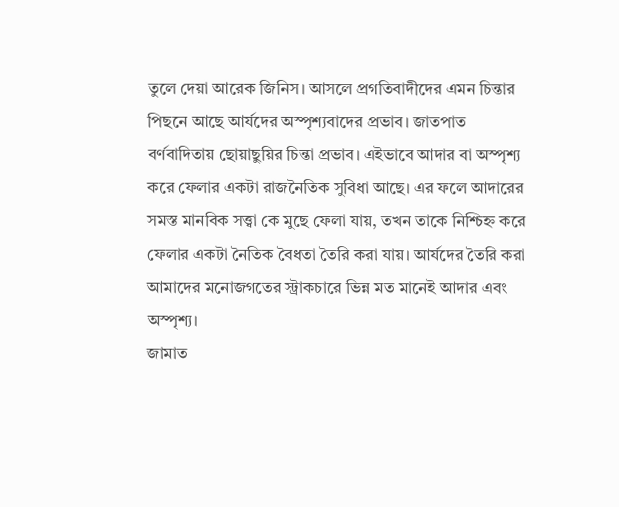তুলে দেয়া আরেক জিনিস। আসলে প্রগতিবাদীদের এমন চিন্তার পিছনে আছে আর্যদের অস্পৃশ্যবাদের প্রভাব। জাতপাত বর্ণবাদিতায় ছোয়াছুয়ির চিন্তা প্রভাব। এইভাবে আদার বা অস্পৃশ্য করে ফেলার একটা রাজনৈতিক সুবিধা আছে। এর ফলে আদারের সমস্ত মানবিক সত্ত্বা কে মুছে ফেলা যায়, তখন তাকে নিশ্চিহ্ন করে ফেলার একটা নৈতিক বৈধতা তৈরি করা যায়। আর্যদের তৈরি করা আমাদের মনোজগতের স্ট্রাকচারে ভিন্ন মত মানেই আদার এবং অস্পৃশ্য।
জামাত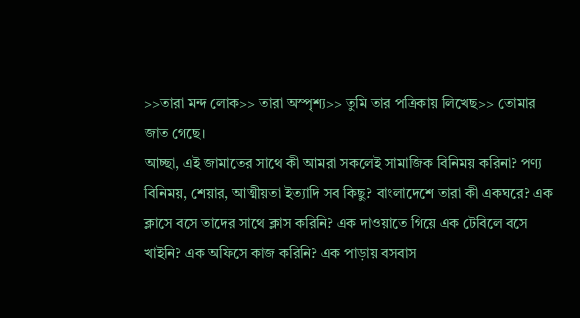>>তারা মন্দ লোক>> তারা অস্পৃশ্য>> তুমি তার পত্রিকায় লিখেছ>> তোমার জাত গেছে।
আচ্ছা, এই জামাতের সাথে কী আমরা সকলেই সামাজিক বিনিময় করিনা? পণ্য বিনিময়, শেয়ার, আত্মীয়তা ইত্যাদি সব কিছু? বাংলাদেশে তারা কী একঘরে? এক ক্লাসে বসে তাদের সাথে ক্লাস করিনি? এক দাওয়াতে গিয়ে এক টেবিলে বসে খাইনি? এক অফিসে কাজ করিনি? এক পাড়ায় বসবাস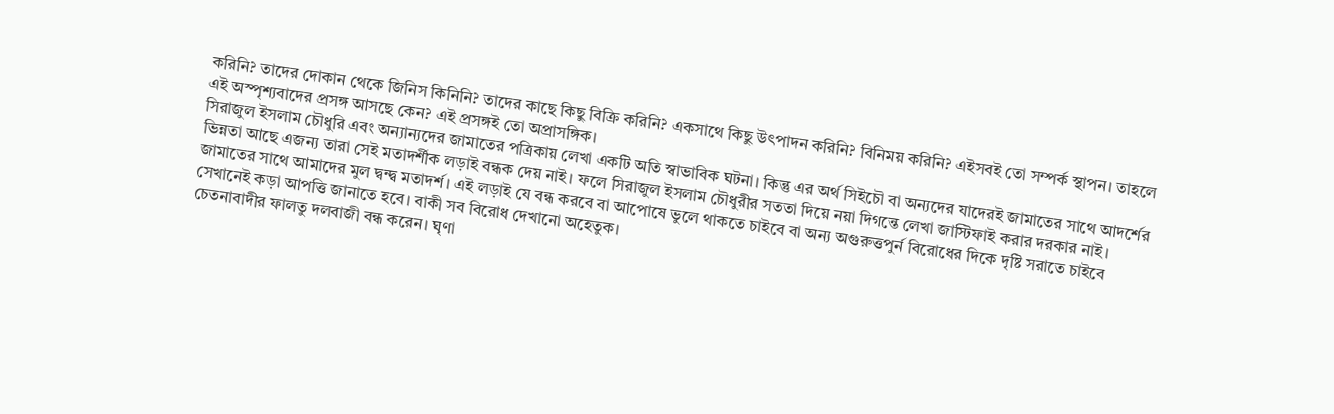করিনি? তাদের দোকান থেকে জিনিস কিনিনি? তাদের কাছে কিছু বিক্রি করিনি? একসাথে কিছু উৎপাদন করিনি? বিনিময় করিনি? এইসবই তো সম্পর্ক স্থাপন। তাহলে এই অস্পৃশ্যবাদের প্রসঙ্গ আসছে কেন? এই প্রসঙ্গই তো অপ্রাসঙ্গিক।
সিরাজুল ইসলাম চৌধুরি এবং অন্যান্যদের জামাতের পত্রিকায় লেখা একটি অতি স্বাভাবিক ঘটনা। কিন্তু এর অর্থ সিইচৌ বা অন্যদের যাদেরই জামাতের সাথে আদর্শের ভিন্নতা আছে এজন্য তারা সেই মতাদর্শীক লড়াই বন্ধক দেয় নাই। ফলে সিরাজুল ইসলাম চৌধুরীর সততা দিয়ে নয়া দিগন্তে লেখা জাস্টিফাই করার দরকার নাই।
জামাতের সাথে আমাদের মুল দ্বন্দ্ব মতাদর্শ। এই লড়াই যে বন্ধ করবে বা আপোষে ভুলে থাকতে চাইবে বা অন্য অগুরুত্তপুর্ন বিরোধের দিকে দৃষ্টি সরাতে চাইবে সেখানেই কড়া আপত্তি জানাতে হবে। বাকী সব বিরোধ দেখানো অহেতুক।
চেতনাবাদীর ফালতু দলবাজী বন্ধ করেন। ঘৃণা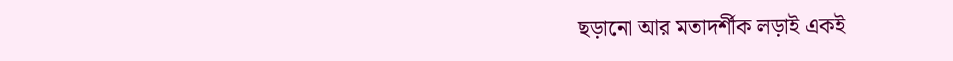ছড়ানো আর মতাদর্শীক লড়াই একই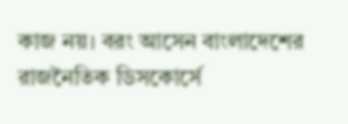কাজ নয়। বরং আসেন বাংলাদেশের রাজনৈতিক ডিসকোর্সে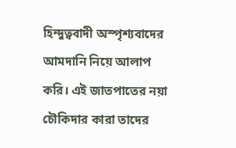হিন্দুত্ববাদী অস্পৃশ্যবাদের আমদানি নিয়ে আলাপ করি। এই জাতপাতের নয়া চৌকিদার কারা তাদের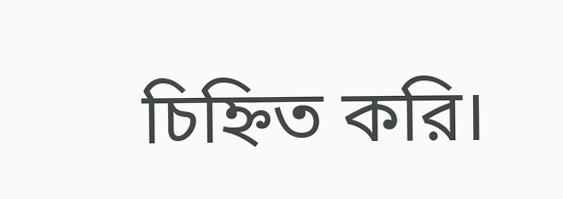চিহ্নিত করি।